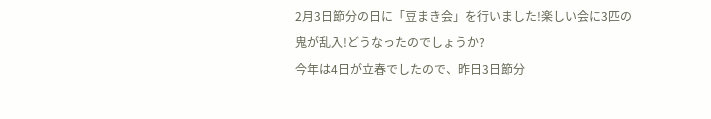2月3日節分の日に「豆まき会」を行いました!楽しい会に3匹の鬼が乱入!どうなったのでしょうか?
今年は4日が立春でしたので、昨日3日節分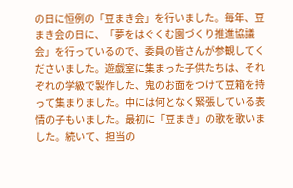の日に恒例の「豆まき会」を行いました。毎年、豆まき会の日に、「夢をはぐくむ園づくり推進協議会」を行っているので、委員の皆さんが参観してくださいました。遊戯室に集まった子供たちは、それぞれの学級で製作した、鬼のお面をつけて豆箱を持って集まりました。中には何となく緊張している表情の子もいました。最初に「豆まき」の歌を歌いました。続いて、担当の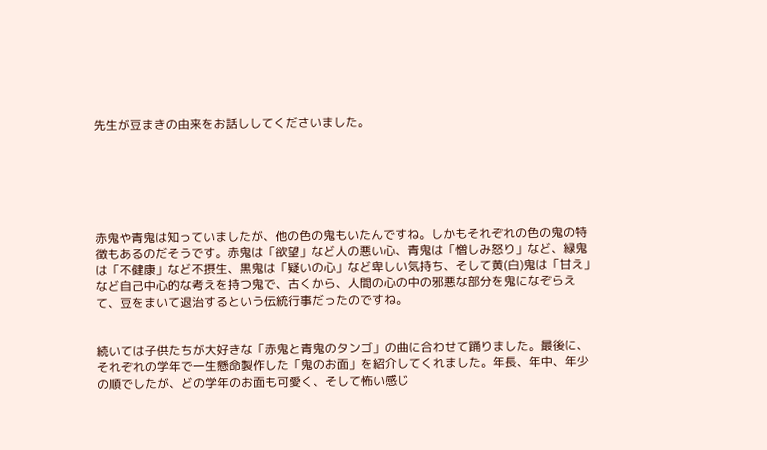先生が豆まきの由来をお話ししてくださいました。






赤鬼や青鬼は知っていましたが、他の色の鬼もいたんですね。しかもそれぞれの色の鬼の特徴もあるのだそうです。赤鬼は「欲望」など人の悪い心、青鬼は「憎しみ怒り」など、緑鬼は「不健康」など不摂生、黒鬼は「疑いの心」など卑しい気持ち、そして黄(白)鬼は「甘え」など自己中心的な考えを持つ鬼で、古くから、人間の心の中の邪悪な部分を鬼になぞらえて、豆をまいて退治するという伝統行事だったのですね。


続いては子供たちが大好きな「赤鬼と青鬼のタンゴ」の曲に合わせて踊りました。最後に、それぞれの学年で一生懸命製作した「鬼のお面」を紹介してくれました。年長、年中、年少の順でしたが、どの学年のお面も可愛く、そして怖い感じ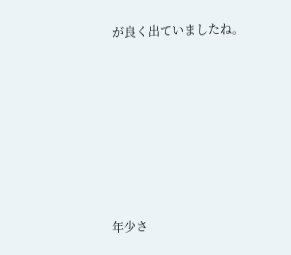が良く出ていましたね。







年少さ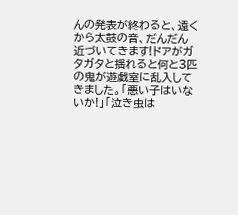んの発表が終わると、遠くから太鼓の音、だんだん近づいてきます!ドアがガタガタと揺れると何と3匹の鬼が遊戯室に乱入してきました。「悪い子はいないか!」「泣き虫は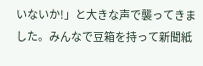いないか!」と大きな声で襲ってきました。みんなで豆箱を持って新聞紙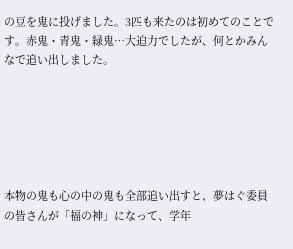の豆を鬼に投げました。3匹も来たのは初めてのことです。赤鬼・青鬼・緑鬼…大迫力でしたが、何とかみんなで追い出しました。






本物の鬼も心の中の鬼も全部追い出すと、夢はぐ委員の皆さんが「福の神」になって、学年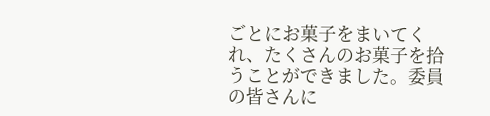ごとにお菓子をまいてくれ、たくさんのお菓子を拾うことができました。委員の皆さんに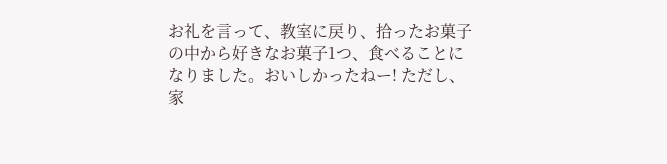お礼を言って、教室に戻り、拾ったお菓子の中から好きなお菓子1つ、食べることになりました。おいしかったねー! ただし、家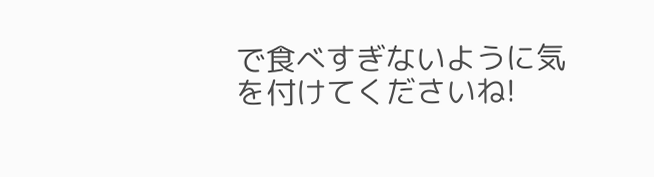で食べすぎないように気を付けてくださいね!